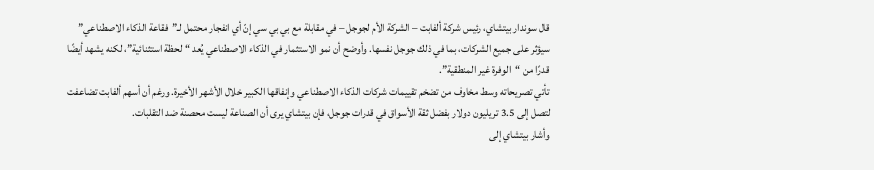قال سوندار بيتشاي، رئيس شركة ألفابت – الشركة الأم لجوجل – في مقابلة مع بي بي سي إنّ أي انفجار محتمل لـ”فقاعة الذكاء الاصطناعي” سيؤثر على جميع الشركات، بما في ذلك جوجل نفسها. وأوضح أن نمو الاستثمار في الذكاء الاصطناعي يُعد “لحظة استثنائية”، لكنه يشهد أيضًا قدرًا من “الوفرة غير المنطقية”.
تأتي تصريحاته وسط مخاوف من تضخم تقييمات شركات الذكاء الاصطناعي وإنفاقها الكبير خلال الأشهر الأخيرة. ورغم أن أسهم ألفابت تضاعفت لتصل إلى 3.5 تريليون دولار بفضل ثقة الأسواق في قدرات جوجل، فإن بيتشاي يرى أن الصناعة ليست محصنة ضد التقلبات.
وأشار بيتشاي إلى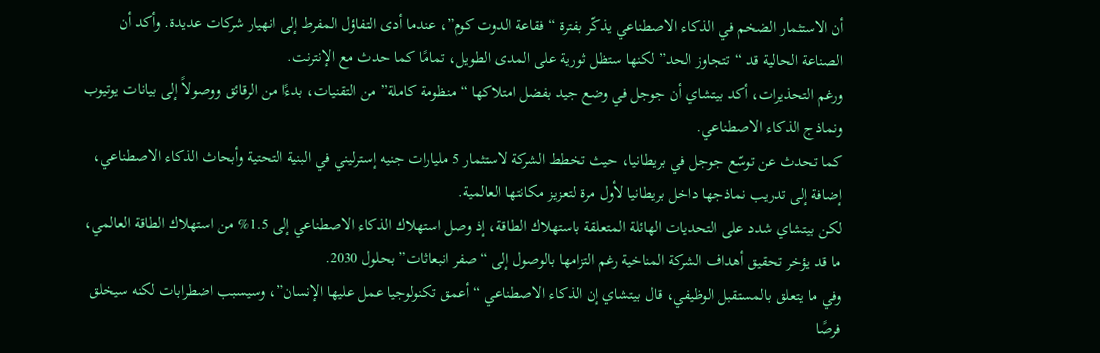أن الاستثمار الضخم في الذكاء الاصطناعي يذكّر بفترة “فقاعة الدوت كوم”، عندما أدى التفاؤل المفرط إلى انهيار شركات عديدة. وأكد أن الصناعة الحالية قد “تتجاوز الحد” لكنها ستظل ثورية على المدى الطويل، تمامًا كما حدث مع الإنترنت.
ورغم التحذيرات، أكد بيتشاي أن جوجل في وضع جيد بفضل امتلاكها “منظومة كاملة” من التقنيات، بدءًا من الرقائق ووصولاً إلى بيانات يوتيوب ونماذج الذكاء الاصطناعي.
كما تحدث عن توسّع جوجل في بريطانيا، حيث تخطط الشركة لاستثمار 5 مليارات جنيه إسترليني في البنية التحتية وأبحاث الذكاء الاصطناعي، إضافة إلى تدريب نماذجها داخل بريطانيا لأول مرة لتعزيز مكانتها العالمية.
لكن بيتشاي شدد على التحديات الهائلة المتعلقة باستهلاك الطاقة، إذ وصل استهلاك الذكاء الاصطناعي إلى 1.5% من استهلاك الطاقة العالمي، ما قد يؤخر تحقيق أهداف الشركة المناخية رغم التزامها بالوصول إلى “صفر انبعاثات” بحلول 2030.
وفي ما يتعلق بالمستقبل الوظيفي، قال بيتشاي إن الذكاء الاصطناعي “أعمق تكنولوجيا عمل عليها الإنسان”، وسيسبب اضطرابات لكنه سيخلق فرصًا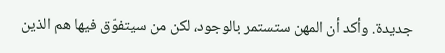جديدة. وأكد أن المهن ستستمر بالوجود، لكن من سيتفوّق فيها هم الذين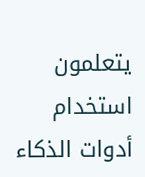يتعلمون استخدام أدوات الذكاء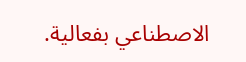الاصطناعي بفعالية.